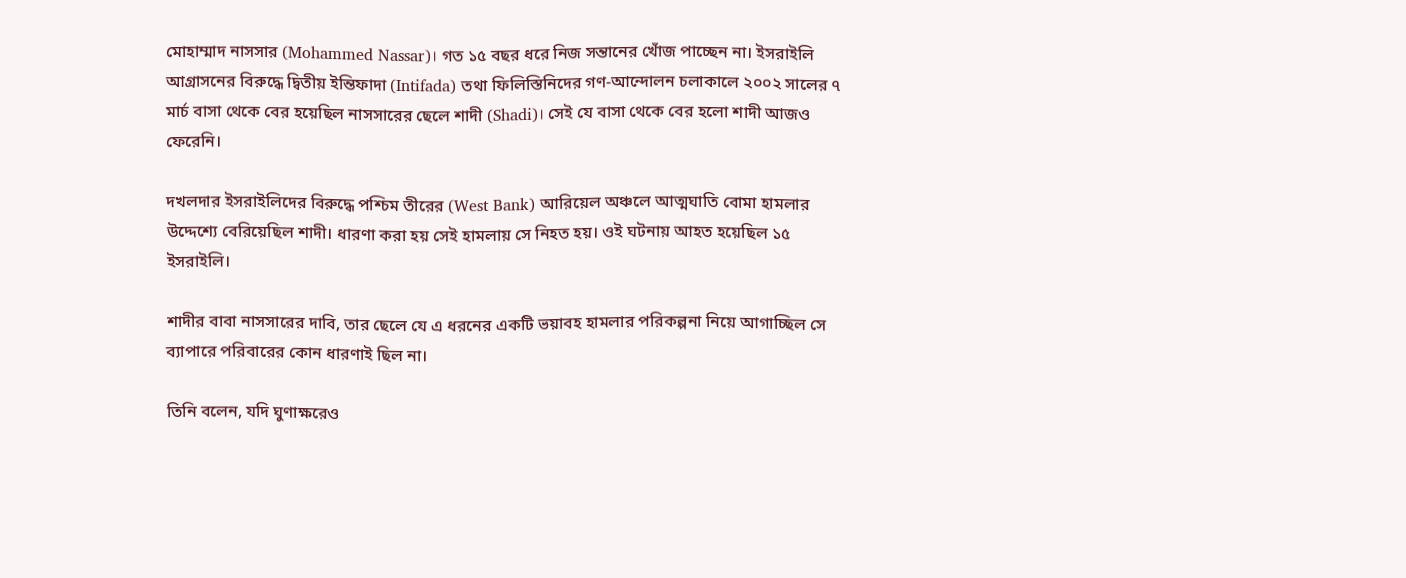মোহাম্মাদ নাসসার (Mohammed Nassar)। গত ১৫ বছর ধরে নিজ সন্তানের খোঁজ পাচ্ছেন না। ইসরাইলি আগ্রাসনের বিরুদ্ধে দ্বিতীয় ইন্তিফাদা (Intifada) তথা ফিলিস্তিনিদের গণ-আন্দোলন চলাকালে ২০০২ সালের ৭ মার্চ বাসা থেকে বের হয়েছিল নাসসারের ছেলে শাদী (Shadi)। সেই যে বাসা থেকে বের হলো শাদী আজও ফেরেনি।

দখলদার ইসরাইলিদের বিরুদ্ধে পশ্চিম তীরের (West Bank) আরিয়েল অঞ্চলে আত্মঘাতি বোমা হামলার উদ্দেশ্যে বেরিয়েছিল শাদী। ধারণা করা হয় সেই হামলায় সে নিহত হয়। ওই ঘটনায় আহত হয়েছিল ১৫ ইসরাইলি।

শাদীর বাবা নাসসারের দাবি, তার ছেলে যে এ ধরনের একটি ভয়াবহ হামলার পরিকল্পনা নিয়ে আগাচ্ছিল সে ব্যাপারে পরিবারের কোন ধারণাই ছিল না।

তিনি বলেন, যদি ঘুণাক্ষরেও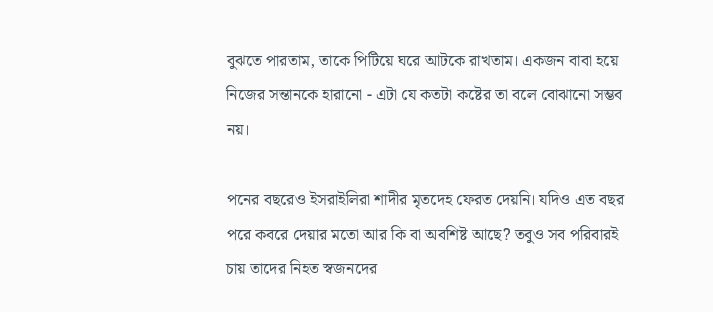বুঝতে পারতাম, তাকে পিটিয়ে ঘরে আটকে রাখতাম। একজন বাবা হয়ে নিজের সন্তানকে হারানো - এটা যে কতটা কষ্টের তা বলে বোঝানো সম্ভব নয়।

পনের বছরেও ইসরাইলিরা শাদীর মৃতদেহ ফেরত দেয়নি। যদিও এত বছর পরে কবরে দেয়ার মতো আর কি বা অবশিষ্ট আছে? তবুও সব পরিবারই চায় তাদের নিহত স্বজনদের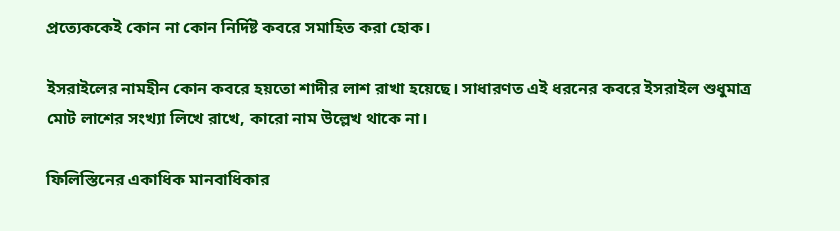প্রত্যেককেই কোন না কোন নির্দিষ্ট কবরে সমাহিত করা হোক।

ইসরাইলের নামহীন কোন কবরে হয়তো শাদীর লাশ রাখা হয়েছে। সাধারণত এই ধরনের কবরে ইসরাইল শুধুমাত্র মোট লাশের সংখ্যা লিখে রাখে, কারো নাম উল্লেখ থাকে না।

ফিলিস্তিনের একাধিক মানবাধিকার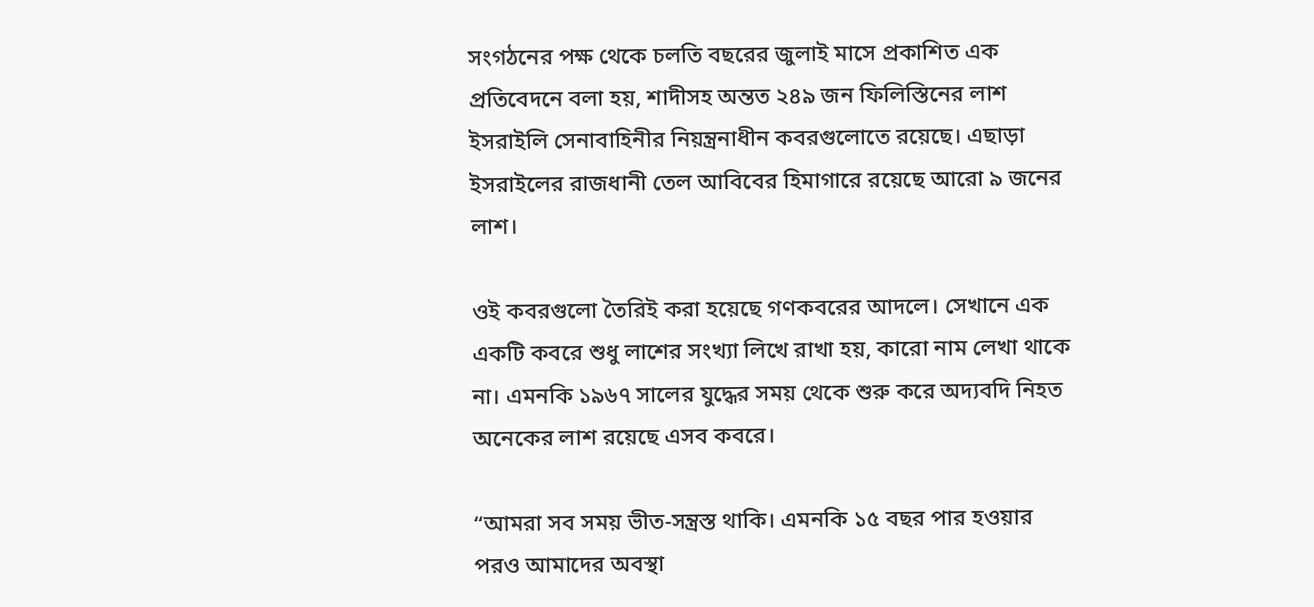সংগঠনের পক্ষ থেকে চলতি বছরের জুলাই মাসে প্রকাশিত এক প্রতিবেদনে বলা হয়, শাদীসহ অন্তত ২৪৯ জন ফিলিস্তিনের লাশ ইসরাইলি সেনাবাহিনীর নিয়ন্ত্রনাধীন কবরগুলোতে রয়েছে। এছাড়া ইসরাইলের রাজধানী তেল আবিবের হিমাগারে রয়েছে আরো ৯ জনের লাশ।

ওই কবরগুলো তৈরিই করা হয়েছে গণকবরের আদলে। সেখানে এক একটি কবরে শুধু লাশের সংখ্যা লিখে রাখা হয়, কারো নাম লেখা থাকে না। এমনকি ১৯৬৭ সালের যুদ্ধের সময় থেকে শুরু করে অদ্যবদি নিহত অনেকের লাশ রয়েছে এসব কবরে।

“আমরা সব সময় ভীত-সন্ত্রস্ত থাকি। এমনকি ১৫ বছর পার হওয়ার পরও আমাদের অবস্থা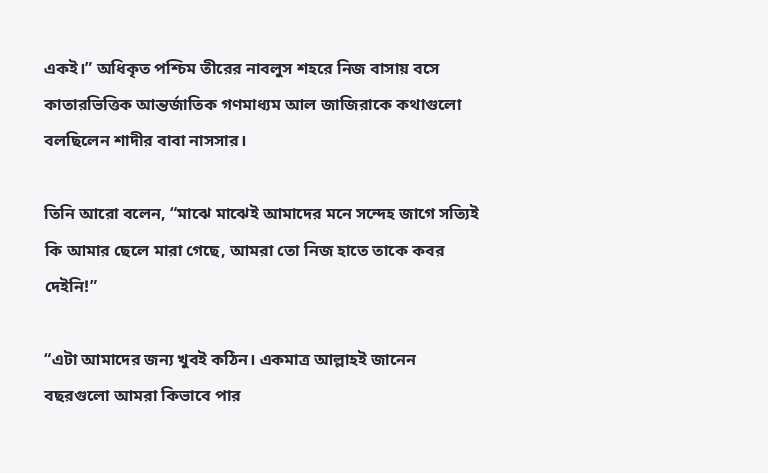একই।” অধিকৃত পশ্চিম তীরের নাবলুস শহরে নিজ বাসায় বসে কাতারভিত্তিক আন্তর্জাতিক গণমাধ্যম আল জাজিরাকে কথাগুলো বলছিলেন শাদীর বাবা নাসসার।

তিনি আরো বলেন, “মাঝে মাঝেই আমাদের মনে সন্দেহ জাগে সত্যিই কি আমার ছেলে মারা গেছে, আমরা তো নিজ হাতে তাকে কবর দেইনি!”

“এটা আমাদের জন্য খুবই কঠিন। একমাত্র আল্লাহই জানেন বছরগুলো আমরা কিভাবে পার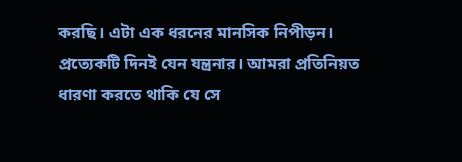করছি। এটা এক ধরনের মানসিক নিপীড়ন। প্রত্যেকটি দিনই যেন যন্ত্রনার। আমরা প্রতিনিয়ত ধারণা করতে থাকি যে সে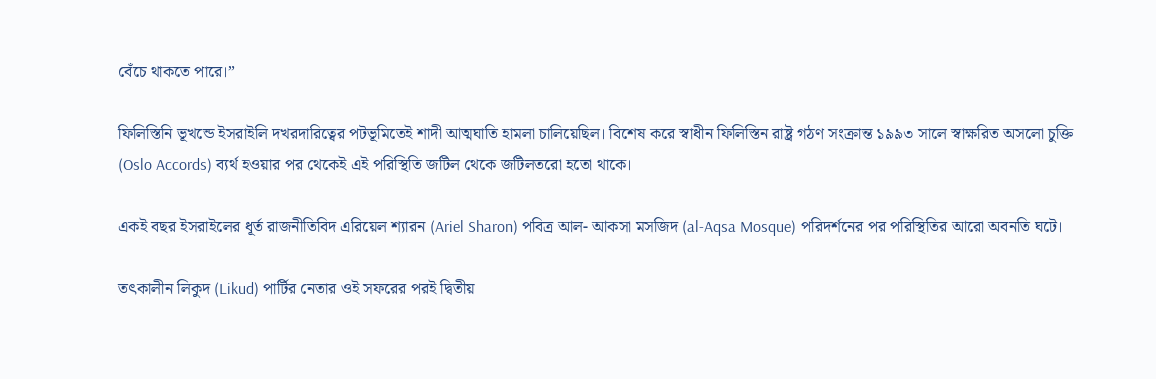বেঁচে থাকতে পারে।”

ফিলিস্তিনি ভূখন্ডে ইসরাইলি দখরদারিত্বের পটভূমিতেই শাদী আত্মঘাতি হামলা চালিয়েছিল। বিশেষ করে স্বাধীন ফিলিস্তিন রাষ্ট্র গঠণ সংক্রান্ত ১৯৯৩ সালে স্বাক্ষরিত অসলো চুক্তি (Oslo Accords) ব্যর্থ হওয়ার পর থেকেই এই পরিস্থিতি জটিল থেকে জটিলতরো হতো থাকে।

একই বছর ইসরাইলের ধূর্ত রাজনীতিবিদ এরিয়েল শ্যারন (Ariel Sharon) পবিত্র আল- আকসা মসজিদ (al-Aqsa Mosque) পরিদর্শনের পর পরিস্থিতির আরো অবনতি ঘটে।

তৎকালীন লিকুদ (Likud) পার্টির নেতার ওই সফরের পরই দ্বিতীয়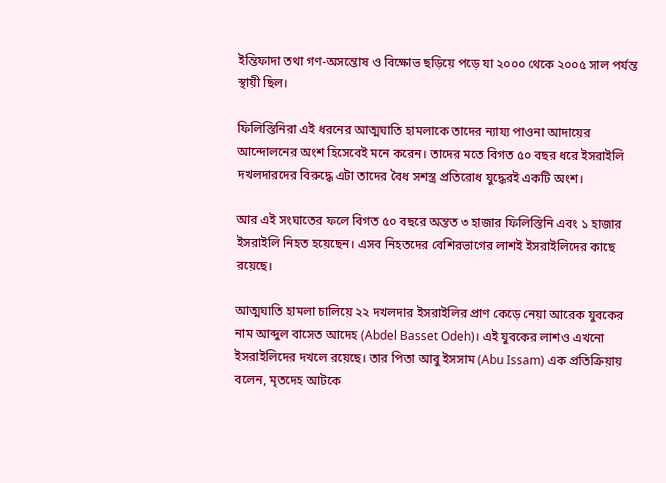ইন্তিফাদা তথা গণ-অসন্তোষ ও বিক্ষোভ ছড়িয়ে পড়ে যা ২০০০ থেকে ২০০৫ সাল পর্যন্ত স্থায়ী ছিল।

ফিলিস্তিনিরা এই ধরনের আত্মঘাতি হামলাকে তাদের ন্যায্য পাওনা আদায়ের আন্দোলনের অংশ হিসেবেই মনে করেন। তাদের মতে বিগত ৫০ বছর ধরে ইসরাইলি দখলদারদের বিরুদ্ধে এটা তাদের বৈধ সশস্ত্র প্রতিরোধ যুদ্ধেরই একটি অংশ।

আর এই সংঘাতের ফলে বিগত ৫০ বছরে অন্তত ৩ হাজার ফিলিস্তিনি এবং ১ হাজার ইসরাইলি নিহত হয়েছেন। এসব নিহতদের বেশিরভাগের লাশই ইসরাইলিদের কাছে রয়েছে।

আত্মঘাতি হামলা চালিয়ে ২২ দখলদার ইসরাইলির প্রাণ কেড়ে নেয়া আরেক যুবকের নাম আব্দুল বাসেত আদেহ (Abdel Basset Odeh)। এই যুবকের লাশও এখনো ইসরাইলিদের দখলে রয়েছে। তার পিতা আবু ইসসাম (Abu Issam) এক প্রতিক্রিয়ায় বলেন, মৃতদেহ আটকে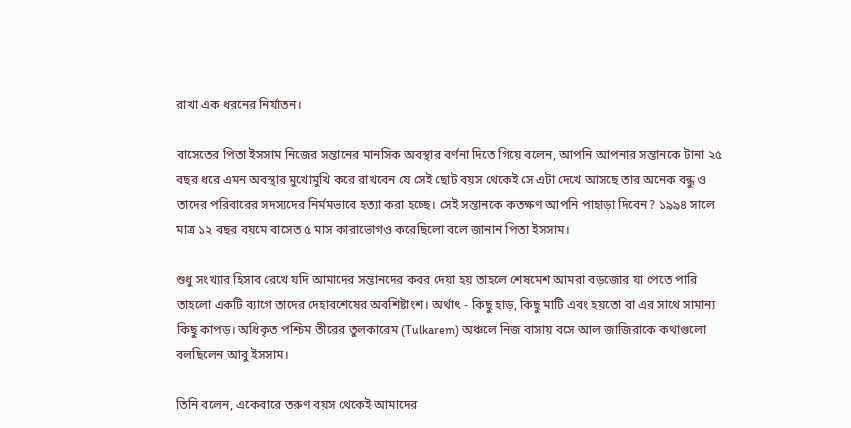রাখা এক ধরনের নির্যাতন।

বাসেতের পিতা ইসসাম নিজের সন্তানের মানসিক অবস্থার বর্ণনা দিতে গিয়ে বলেন, আপনি আপনার সন্তানকে টানা ২৫ বছর ধরে এমন অবস্থার মুখোমুখি করে রাখবেন যে সেই ছোট বয়স থেকেই সে এটা দেখে আসছে তার অনেক বন্ধু ও তাদের পরিবারের সদস্যদের নির্মমভাবে হত্যা করা হচ্ছে। সেই সন্তানকে কতক্ষণ আপনি পাহাড়া দিবেন? ১৯৯৪ সালে মাত্র ১২ বছর বয়মে বাসেত ৫ মাস কারাভোগও করেছিলো বলে জানান পিতা ইসসাম।

শুধু সংখ্যার হিসাব রেখে যদি আমাদের সন্তানদের কবর দেয়া হয় তাহলে শেষমেশ আমরা বড়জোর যা পেতে পারি তাহলো একটি ব্যাগে তাদের দেহাবশেষের অবশিষ্টাংশ। অর্থাৎ - কিছু হাড়, কিছু মাটি এবং হয়তো বা এর সাথে সামান্য কিছু কাপড়। ‍অধিকৃত পশ্চিম তীরের তুলকারেম (Tulkarem) অঞ্চলে নিজ বাসায় বসে আল জাজিরাকে কথাগুলো বলছিলেন আবু ইসসাম।

তিনি বলেন, একেবারে তরুণ বয়স থেকেই আমাদের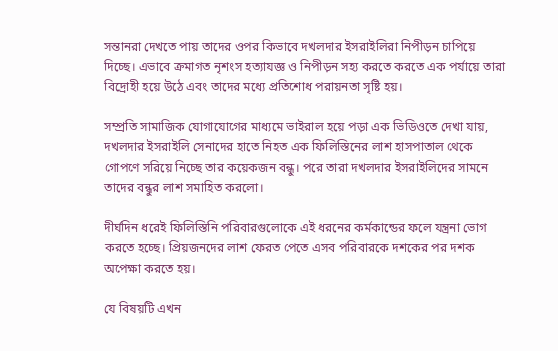সন্তানরা দেখতে পায় তাদের ওপর কিভাবে দখলদার ইসরাইলিরা নিপীড়ন চাপিয়ে দিচ্ছে। এভাবে ক্রমাগত নৃশংস হত্যাযজ্ঞ ও নিপীড়ন সহ্য করতে করতে এক পর্যায়ে তারা বিদ্রোহী হয়ে উঠে এবং তাদের মধ্যে প্রতিশোধ পরায়নতা সৃষ্টি হয়।

সম্প্রতি সামাজিক যোগাযোগের মাধ্যমে ভাইরাল হয়ে পড়া এক ভিডিওতে দেখা যায়, দখলদার ইসরাইলি সেনাদের হাতে নিহত এক ফিলিস্তিনের লাশ হাসপাতাল থেকে গোপণে সরিয়ে নিচ্ছে তার কয়েকজন বন্ধু। পরে তারা দখলদার ইসরাইলিদের সামনে তাদের বন্ধুর লাশ সমাহিত করলো।

দীর্ঘদিন ধরেই ফিলিস্তিনি পরিবারগুলোকে এই ধরনের কর্মকান্ডের ফলে যন্ত্রনা ভোগ করতে হচ্ছে। প্রিয়জনদের লাশ ফেরত পেতে এসব পরিবারকে দশকের পর দশক অপেক্ষা করতে হয়।

যে বিষয়টি এখন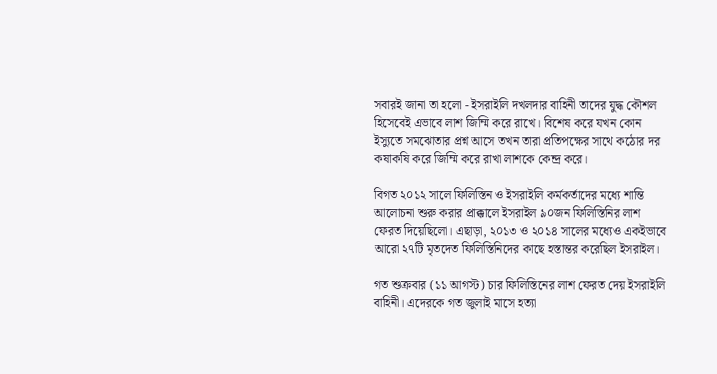সবারই জানা তা হলো - ইসরাইলি দখলদার বাহিনী তাদের যুদ্ধ কৌশল হিসেবেই এভাবে লাশ জিম্মি করে রাখে। বিশেষ করে যখন কোন ইস্যুতে সমঝোতার প্রশ্ন আসে তখন তারা প্রতিপক্ষের সাথে কঠোর দর কষাকষি করে জিম্মি করে রাখা লাশকে কেন্দ্র করে।

বিগত ২০১২ সালে ফিলিস্তিন ও ইসরাইলি কর্মকর্তাদের মধ্যে ‍শান্তি আলোচনা শুরু করার প্রাক্কালে ইসরাইল ৯০জন ফিলিস্তিনির লাশ ফেরত দিয়েছিলো। এছাড়া, ২০১৩ ও ২০১৪ সালের মধ্যেও একইভাবে আরো ২৭টি মৃতদেত ফিলিস্তিনিদের কাছে হস্তান্তর করেছিল ইসরাইল।

গত শুক্রবার (১১ আগস্ট) চার ফিলিস্তিনের লাশ ফেরত দেয় ইসরাইলি বাহিনী। এদেরকে গত জুলাই মাসে হত্যা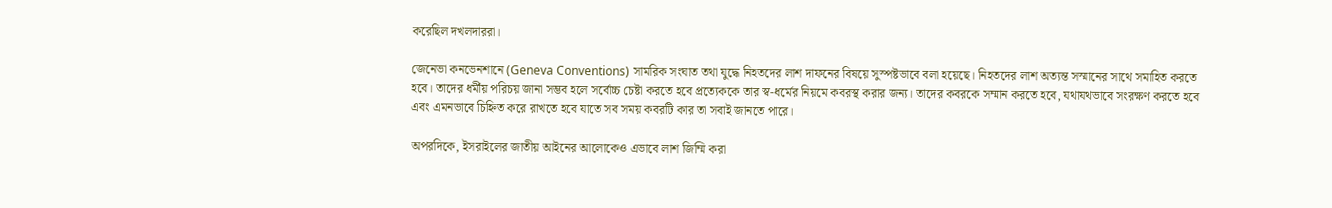করেছিল দখলদাররা।

জেনেভা কনভেনশানে (Geneva Conventions) সামরিক সংঘাত তথা যুদ্ধে নিহতদের লাশ দাফনের বিষয়ে সুস্পষ্টভাবে বলা হয়েছে। নিহতদের লাশ অত্যন্ত সস্মানের সাথে সমাহিত করতে হবে। তাদের ধর্মীয় পরিচয় জানা সম্ভব হলে সর্বোচ্চ চেষ্টা করতে হবে প্রত্যেককে তার স্ব-ধর্মের নিয়মে কবরস্থ করার জন্য। তাদের কবরকে সম্মান করতে হবে, যথাযথভাবে সংরক্ষণ করতে হবে এবং এমনভাবে চিহ্নিত করে রাখতে হবে যাতে সব সময় কবরটি কার তা সবাই জানতে পারে।

অপরদিকে, ইসরাইলের জাতীয় আইনের আলোকেও এভাবে লাশ জিম্মি করা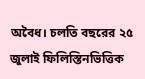অবৈধ। চলতি বছরের ২৫ জুলাই ফিলিস্তিনভিত্তিক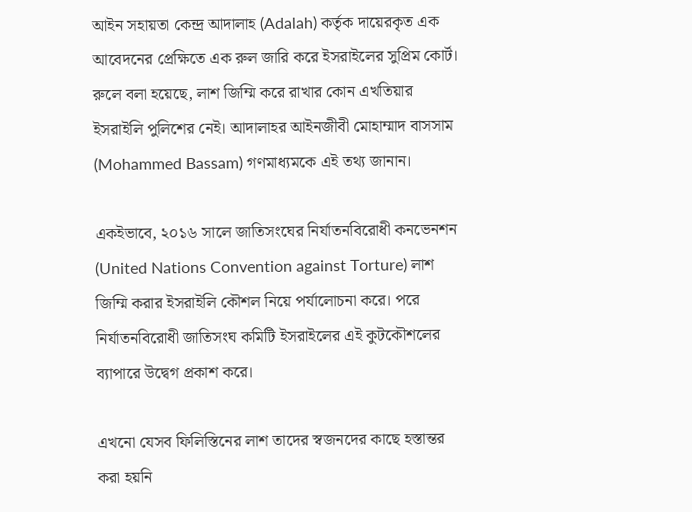আইন সহায়তা কেন্দ্র আদালাহ (Adalah) কর্তৃক দায়েরকৃত এক আবেদনের প্রেক্ষিতে এক রুল জারি করে ইসরাইলের সুপ্রিম কোর্ট। রুলে বলা হয়েছে, লাশ জিম্মি করে রাখার কোন এখতিয়ার ইসরাইলি পুলিশের নেই। আদালাহর আইনজীবী মোহাম্মাদ বাসসাম (Mohammed Bassam) গণমাধ্যমকে এই তথ্য জানান।

একইভাবে, ২০১৬ সালে জাতিসংঘের নির্যাতনবিরোধী কনভেনশন (United Nations Convention against Torture) লাশ জিম্মি করার ইসরাইলি কৌশল নিয়ে পর্যালোচনা করে। পরে নির্যাতনবিরোধী জাতিসংঘ কমিটি ইসরাইলের এই কুটকৌশলের ব্যাপারে উদ্বেগ প্রকাশ করে।

এখনো যেসব ফিলিস্তিনের লাশ তাদের স্বজনদের কাছে হস্তান্তর করা হয়নি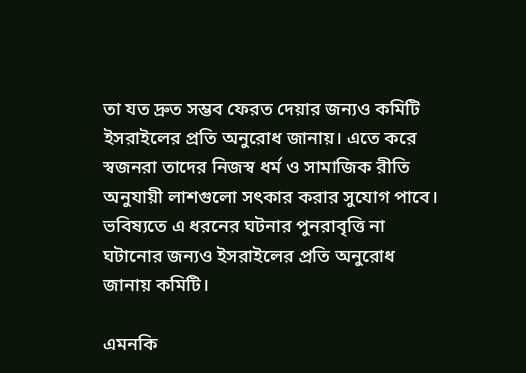তা যত দ্রুত সম্ভব ফেরত দেয়ার জন্যও কমিটি ইসরাইলের প্রতি অনুরোধ জানায়। এতে করে স্বজনরা তাদের নিজস্ব ধর্ম ও সামাজিক রীতি অনুযায়ী লাশগুলো সৎকার করার সুযোগ পাবে। ভবিষ্যতে এ ধরনের ঘটনার পুনরাবৃত্তি না ঘটানোর জন্যও ইসরাইলের প্রতি অনুরোধ জানায় কমিটি।

এমনকি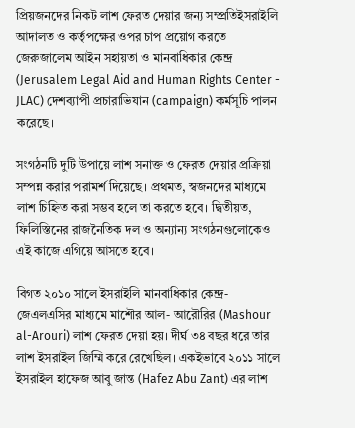প্রিয়জনদের নিকট লাশ ফেরত দেয়ার জন্য সম্প্রতিইসরাইলি আদালত ও কর্তৃপক্ষের ওপর চাপ প্রয়োগ করতে জেরুজালেম আইন সহায়তা ও মানবাধিকার কেন্দ্র (Jerusalem Legal Aid and Human Rights Center - JLAC) দেশব্যাপী প্রচারাভিযান (campaign) কর্মসূচি পালন করেছে।

সংগঠনটি দুটি উপায়ে লাশ সনাক্ত ও ফেরত দেয়ার প্রক্রিয়া সম্পন্ন করার পরামর্শ দিয়েছে। প্রথমত, স্বজনদের মাধ্যমে লাশ চিহ্নিত করা সম্ভব হলে তা করতে হবে। দ্বিতীয়ত, ফিলিস্তিনের রাজনৈতিক দল ও অন্যান্য সংগঠনগুলোকেও এই কাজে এগিয়ে আসতে হবে।

বিগত ২০১০ সালে ইসরাইলি মানবাধিকার কেন্দ্র- জেএলএসির মাধ্যমে মাশৌর আল- আরৌরির (Mashour al-Arouri) লাশ ফেরত দেয়া হয়। দীর্ঘ ৩৪ বছর ধরে তার লাশ ইসরাইল জিম্মি করে রেখেছিল। একইভাবে ২০১১ সালে ইসরাইল হাফেজ আবু জান্ত (Hafez Abu Zant) এর লাশ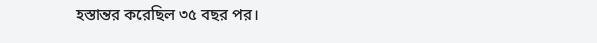হস্তান্তর করেছিল ৩৫ বছর পর।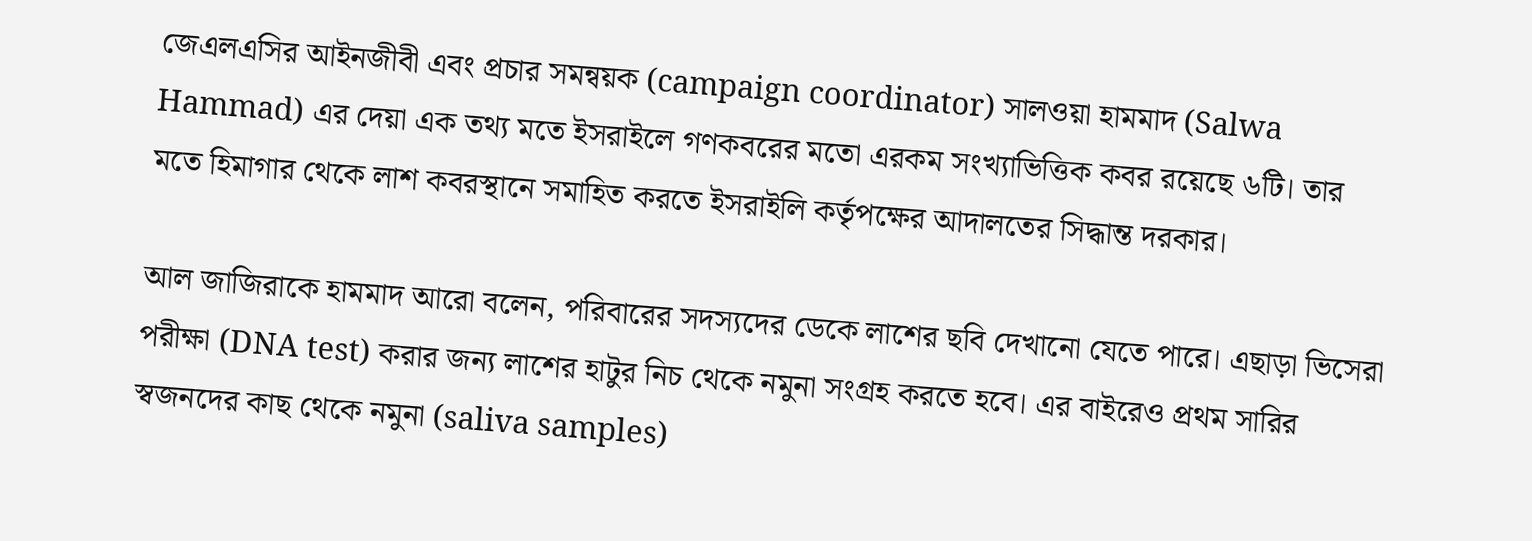জেএলএসির আইনজীবী এবং প্রচার সমন্বয়ক (campaign coordinator) সালওয়া হামমাদ (Salwa Hammad) এর দেয়া এক তথ্য মতে ইসরাইলে গণকবরের মতো এরকম সংখ্যাভিত্তিক কবর রয়েছে ৬টি। তার মতে হিমাগার থেকে লাশ কবরস্থানে সমাহিত করতে ইসরাইলি কর্তৃপক্ষের আদালতের সিদ্ধান্ত দরকার।

আল জাজিরাকে হামমাদ আরো বলেন, পরিবারের সদস্যদের ডেকে লাশের ছবি দেখানো যেতে পারে। এছাড়া ভিসেরা পরীক্ষা (DNA test) করার জন্য লাশের হাটুর নিচ থেকে নমুনা সংগ্রহ করতে হবে। এর বাইরেও প্রথম সারির স্বজনদের কাছ থেকে নমুনা (saliva samples)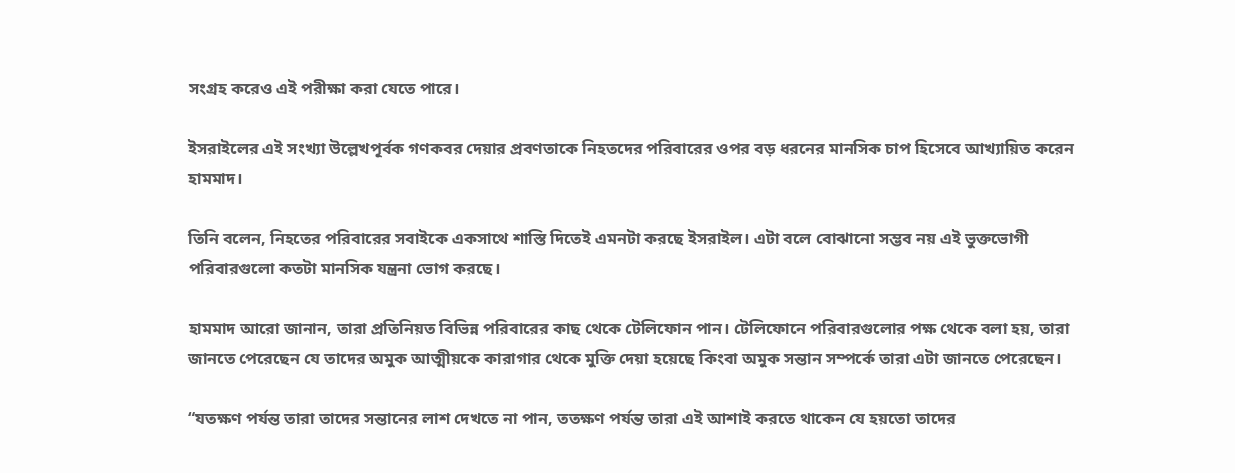সংগ্রহ করেও এই পরীক্ষা করা যেতে পারে।

ইসরাইলের এই সংখ্যা উল্লেখপূর্বক গণকবর দেয়ার প্রবণতাকে নিহতদের পরিবারের ওপর বড় ধরনের মানসিক চাপ হিসেবে আখ্যায়িত করেন হামমাদ।

তিনি বলেন, নিহতের পরিবারের সবাইকে একসাথে শাস্তি দিতেই এমনটা করছে ইসরাইল। এটা বলে বোঝানো সম্ভব নয় এই ভুক্তভোগী পরিবারগুলো কতটা মানসিক যন্ত্রনা ভোগ করছে।

হামমাদ আরো জানান, তারা প্রতিনিয়ত বিভিন্ন পরিবারের কাছ থেকে টেলিফোন পান। টেলিফোনে পরিবারগুলোর পক্ষ থেকে বলা হয়, তারা জানতে পেরেছেন যে তাদের অমুক আত্মীয়কে কারাগার থেকে মুক্তি দেয়া হয়েছে কিংবা অমুক সন্তান সম্পর্কে তারা এটা জানতে পেরেছেন।

“যতক্ষণ পর্যন্ত তারা তাদের সন্তানের লাশ দেখতে না পান, ততক্ষণ পর্যন্ত তারা এই আশাই করতে থাকেন যে হয়তো তাদের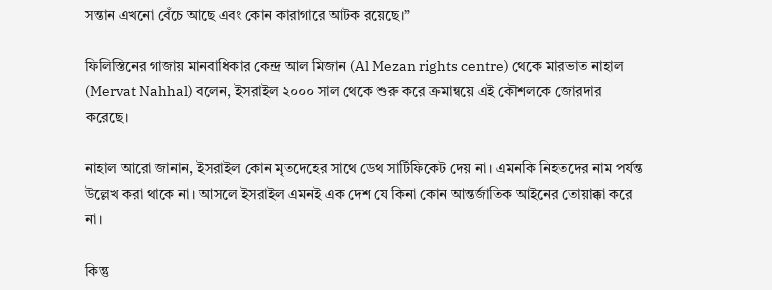সন্তান এখনো বেঁচে আছে এবং কোন কারাগারে আটক রয়েছে।”

ফিলিস্তিনের গাজায় মানবাধিকার কেন্দ্র আল মিজান (Al Mezan rights centre) থেকে মারভাত নাহাল (Mervat Nahhal) বলেন, ইসরাইল ২০০০ সাল থেকে শুরু করে ক্রমান্বয়ে এই কৌশলকে জোরদার করেছে।

নাহাল আরো জানান, ইসরাইল কোন মৃতদেহের সাথে ডেথ সার্টিফিকেট দেয় না। এমনকি নিহতদের নাম পর্যন্ত উল্লেখ করা থাকে না। আসলে ইসরাইল এমনই এক দেশ যে কিনা কোন আন্তর্জাতিক আইনের তোয়াক্কা করে না।

কিন্তু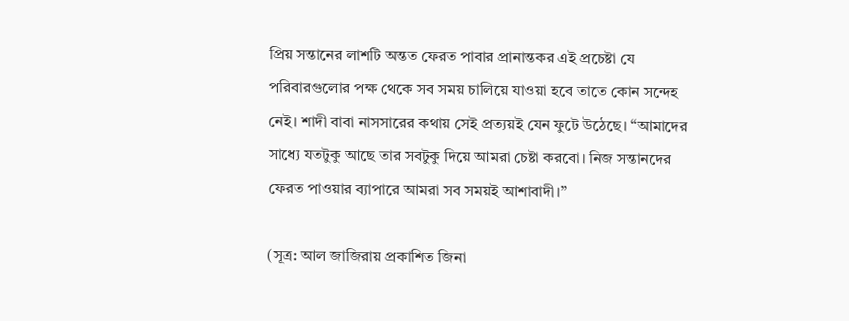প্রিয় সন্তানের লাশটি অন্তত ফেরত পাবার প্রানান্তকর এই প্রচেষ্টা যে পরিবারগুলোর পক্ষ থেকে সব সময় চালিয়ে যাওয়া হবে তাতে কোন সন্দেহ নেই। শাদী বাবা নাসসারের কথায় সেই প্রত্যয়ই যেন ফুটে উঠেছে। “আমাদের সাধ্যে যতটুকু আছে তার সবটুকু দিয়ে আমরা চেষ্টা করবো। নিজ সন্তানদের ফেরত পাওয়ার ব্যাপারে আমরা সব সময়ই আশাবাদী।”

(সূত্র: আল জাজিরায় প্রকাশিত জিনা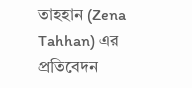তাহহান (Zena Tahhan) এর প্রতিবেদন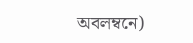অবলম্বনে)